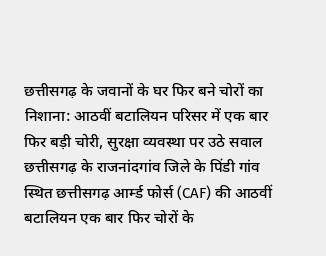छत्तीसगढ़ के जवानों के घर फिर बने चोरों का निशाना: आठवीं बटालियन परिसर में एक बार फिर बड़ी चोरी, सुरक्षा व्यवस्था पर उठे सवाल
छत्तीसगढ़ के राजनांदगांव जिले के पिंडी गांव स्थित छत्तीसगढ़ आर्म्ड फोर्स (CAF) की आठवीं बटालियन एक बार फिर चोरों के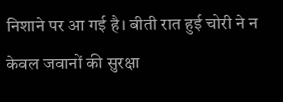निशाने पर आ गई है। बीती रात हुई चोरी ने न केवल जवानों की सुरक्षा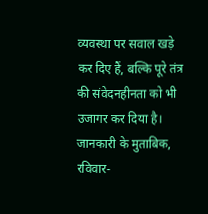व्यवस्था पर सवाल खड़े कर दिए हैं, बल्कि पूरे तंत्र की संवेदनहीनता को भी उजागर कर दिया है।
जानकारी के मुताबिक, रविवार-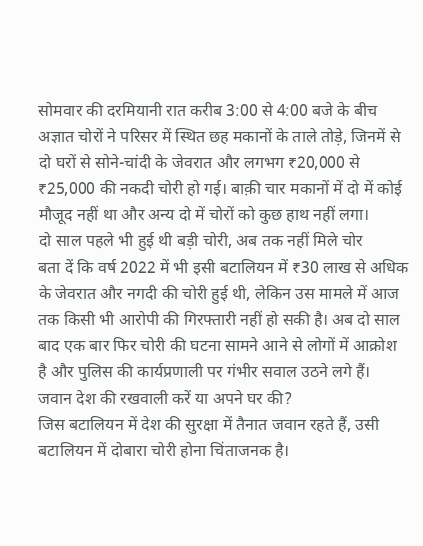सोमवार की दरमियानी रात करीब 3:00 से 4:00 बजे के बीच अज्ञात चोरों ने परिसर में स्थित छह मकानों के ताले तोड़े, जिनमें से दो घरों से सोने-चांदी के जेवरात और लगभग ₹20,000 से ₹25,000 की नकदी चोरी हो गई। बाक़ी चार मकानों में दो में कोई मौजूद नहीं था और अन्य दो में चोरों को कुछ हाथ नहीं लगा।
दो साल पहले भी हुई थी बड़ी चोरी, अब तक नहीं मिले चोर
बता दें कि वर्ष 2022 में भी इसी बटालियन में ₹30 लाख से अधिक के जेवरात और नगदी की चोरी हुई थी, लेकिन उस मामले में आज तक किसी भी आरोपी की गिरफ्तारी नहीं हो सकी है। अब दो साल बाद एक बार फिर चोरी की घटना सामने आने से लोगों में आक्रोश है और पुलिस की कार्यप्रणाली पर गंभीर सवाल उठने लगे हैं।
जवान देश की रखवाली करें या अपने घर की?
जिस बटालियन में देश की सुरक्षा में तैनात जवान रहते हैं, उसी बटालियन में दोबारा चोरी होना चिंताजनक है।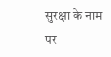सुरक्षा के नाम पर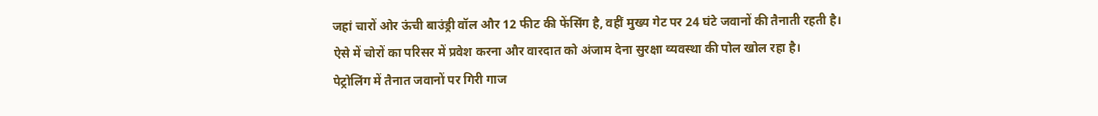जहां चारों ओर ऊंची बाउंड्री वॉल और 12 फीट की फेंसिंग है, वहीं मुख्य गेट पर 24 घंटे जवानों की तैनाती रहती है। ऐसे में चोरों का परिसर में प्रवेश करना और वारदात को अंजाम देना सुरक्षा व्यवस्था की पोल खोल रहा है।
पेट्रोलिंग में तैनात जवानों पर गिरी गाज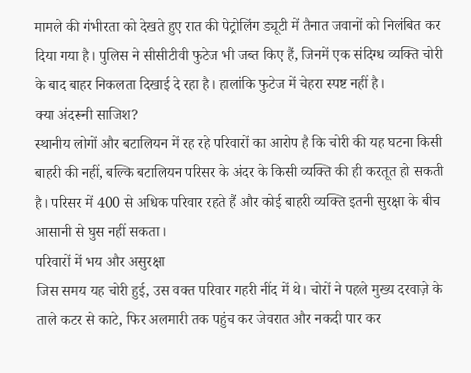मामले की गंभीरता को देखते हुए रात की पेट्रोलिंग ड्यूटी में तैनात जवानों को निलंबित कर दिया गया है। पुलिस ने सीसीटीवी फुटेज भी जब्त किए हैं, जिनमें एक संदिग्ध व्यक्ति चोरी के बाद बाहर निकलता दिखाई दे रहा है। हालांकि फुटेज में चेहरा स्पष्ट नहीं है।
क्या अंदरूनी साजिश?
स्थानीय लोगों और बटालियन में रह रहे परिवारों का आरोप है कि चोरी की यह घटना किसी बाहरी की नहीं, बल्कि बटालियन परिसर के अंदर के किसी व्यक्ति की ही करतूत हो सकती है। परिसर में 400 से अधिक परिवार रहते हैं और कोई बाहरी व्यक्ति इतनी सुरक्षा के बीच आसानी से घुस नहीं सकता।
परिवारों में भय और असुरक्षा
जिस समय यह चोरी हुई, उस वक्त परिवार गहरी नींद में थे। चोरों ने पहले मुख्य दरवाज़े के ताले कटर से काटे, फिर अलमारी तक पहुंच कर जेवरात और नकदी पार कर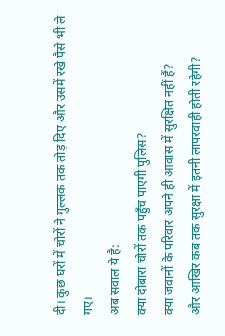दी। कुछ घरों में चोरों ने गुल्लक तक तोड़ दिए और उसमें रखे पैसे भी ले गए।
अब सवाल ये है:
क्या दोबारा चोरों तक पहुँच पाएगी पुलिस?
क्या जवानों के परिवार अपने ही आवास में सुरक्षित नहीं हैं?
और आखिर कब तक सुरक्षा में इतनी लापरवाही होती रहेगी?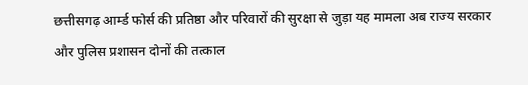छत्तीसगढ़ आर्म्ड फोर्स की प्रतिष्ठा और परिवारों की सुरक्षा से जुड़ा यह मामला अब राज्य सरकार और पुलिस प्रशासन दोनों की तत्काल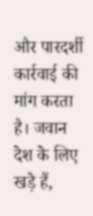और पारदर्शी कार्रवाई की मांग करता है। जवान देश के लिए खड़े हैं,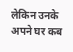लेकिन उनके अपने घर कब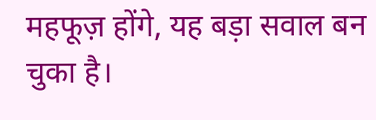महफूज़ होंगे, यह बड़ा सवाल बन चुका है।